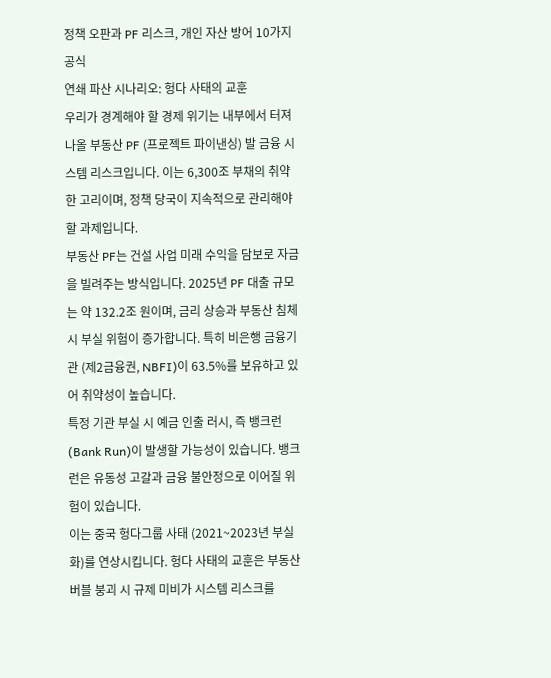정책 오판과 PF 리스크, 개인 자산 방어 10가지 공식
연쇄 파산 시나리오: 헝다 사태의 교훈
우리가 경계해야 할 경제 위기는 내부에서 터져 나올 부동산 PF (프로젝트 파이낸싱) 발 금융 시스템 리스크입니다. 이는 6,300조 부채의 취약한 고리이며, 정책 당국이 지속적으로 관리해야 할 과제입니다.
부동산 PF는 건설 사업 미래 수익을 담보로 자금을 빌려주는 방식입니다. 2025년 PF 대출 규모는 약 132.2조 원이며, 금리 상승과 부동산 침체 시 부실 위험이 증가합니다. 특히 비은행 금융기관 (제2금융권, NBFI)이 63.5%를 보유하고 있어 취약성이 높습니다.
특정 기관 부실 시 예금 인출 러시, 즉 뱅크런 (Bank Run)이 발생할 가능성이 있습니다. 뱅크런은 유동성 고갈과 금융 불안정으로 이어질 위험이 있습니다.
이는 중국 헝다그룹 사태 (2021~2023년 부실화)를 연상시킵니다. 헝다 사태의 교훈은 부동산 버블 붕괴 시 규제 미비가 시스템 리스크를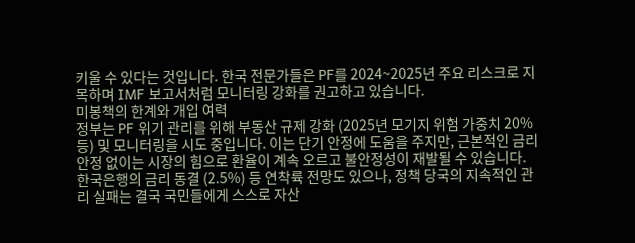키울 수 있다는 것입니다. 한국 전문가들은 PF를 2024~2025년 주요 리스크로 지목하며 IMF 보고서처럼 모니터링 강화를 권고하고 있습니다.
미봉책의 한계와 개입 여력
정부는 PF 위기 관리를 위해 부동산 규제 강화 (2025년 모기지 위험 가중치 20% 등) 및 모니터링을 시도 중입니다. 이는 단기 안정에 도움을 주지만, 근본적인 금리 안정 없이는 시장의 힘으로 환율이 계속 오르고 불안정성이 재발될 수 있습니다.
한국은행의 금리 동결 (2.5%) 등 연착륙 전망도 있으나, 정책 당국의 지속적인 관리 실패는 결국 국민들에게 스스로 자산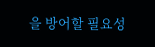을 방어할 필요성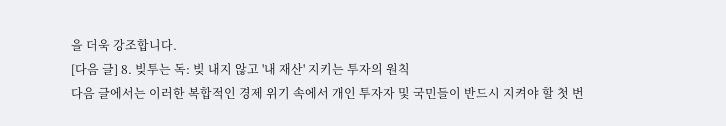을 더욱 강조합니다.
[다음 글] 8. 빚투는 독: 빚 내지 않고 '내 재산' 지키는 투자의 원칙
다음 글에서는 이러한 복합적인 경제 위기 속에서 개인 투자자 및 국민들이 반드시 지켜야 할 첫 번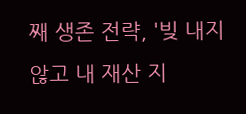째 생존 전략, '빚 내지 않고 내 재산 지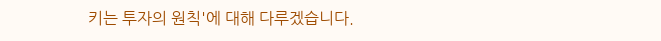키는 투자의 원칙'에 대해 다루겠습니다.